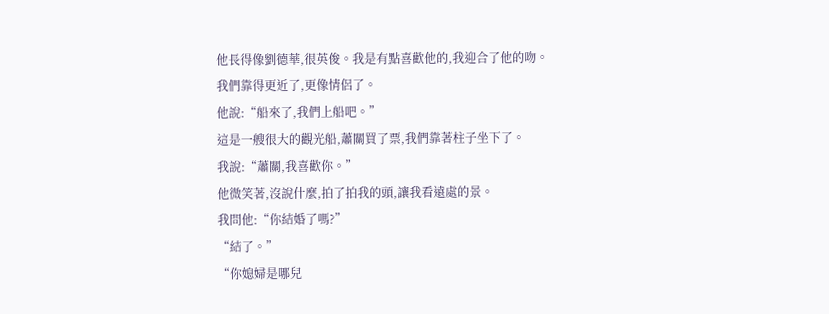他長得像劉德華,很英俊。我是有點喜歡他的,我迎合了他的吻。
我們靠得更近了,更像情侶了。
他說:“船來了,我們上船吧。”
這是一艘很大的觀光船,蕭關買了票,我們靠著柱子坐下了。
我說:“蕭關,我喜歡你。”
他微笑著,沒說什麼,拍了拍我的頭,讓我看遠處的景。
我問他:“你結婚了嗎?”
“結了。”
“你媳婦是哪兒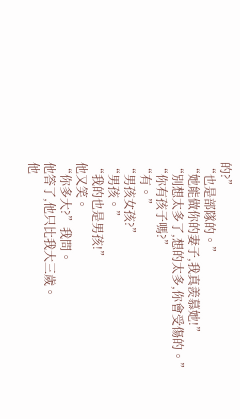的?”
“也是部隊的。”
“她能做你的妻子,我真羨慕她!”
“別想太多了,想的太多,你會受傷的。”
“你有孩子嗎?”
“有。”
“男孩女孩?”
“男孩。”
“我的也是男孩!”
他又笑。
“你多大?”我問。
他答了,他只比我大三歲。
他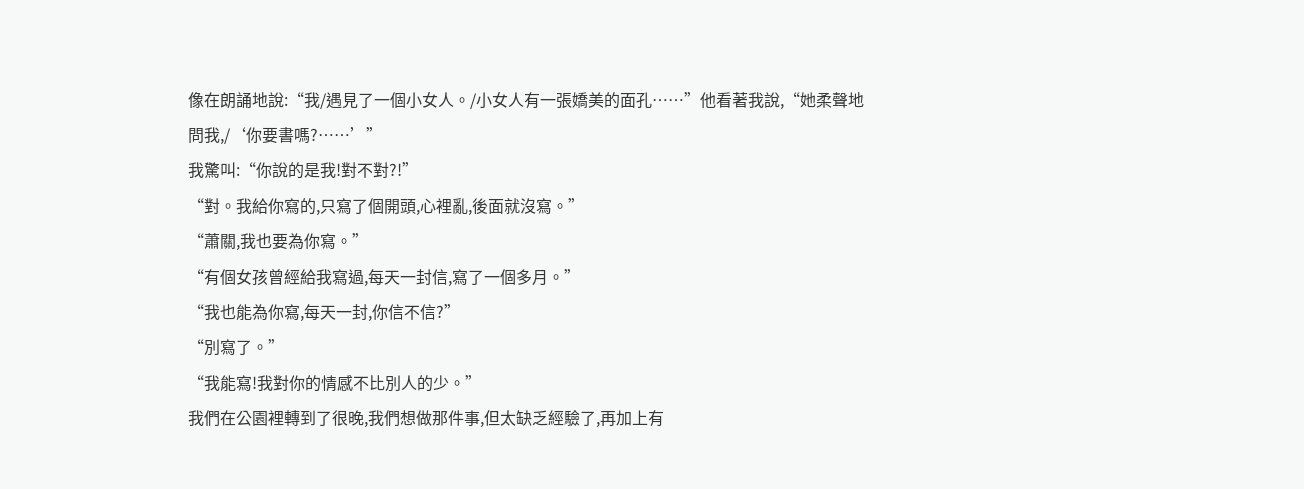像在朗誦地說:“我/遇見了一個小女人。/小女人有一張嬌美的面孔……”他看著我說,“她柔聲地問我,/‘你要書嗎?……’”
我驚叫:“你說的是我!對不對?!”
“對。我給你寫的,只寫了個開頭,心裡亂,後面就沒寫。”
“蕭關,我也要為你寫。”
“有個女孩曾經給我寫過,每天一封信,寫了一個多月。”
“我也能為你寫,每天一封,你信不信?”
“別寫了。”
“我能寫!我對你的情感不比別人的少。”
我們在公園裡轉到了很晚,我們想做那件事,但太缺乏經驗了,再加上有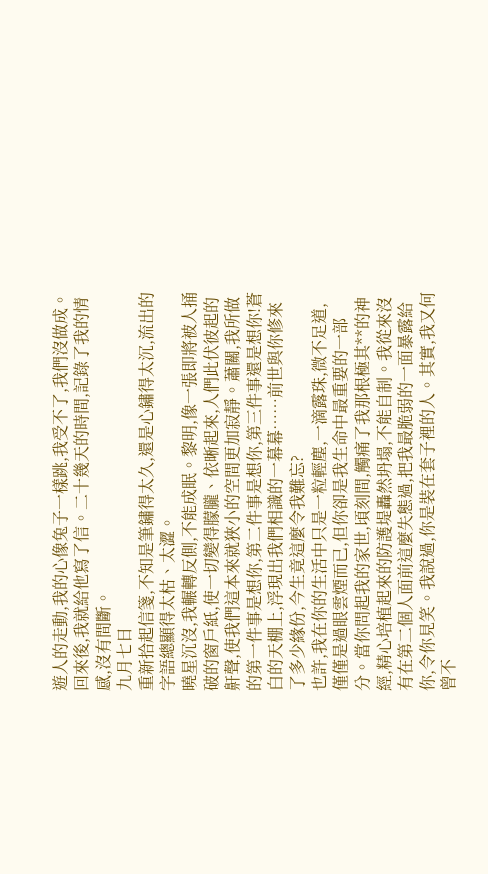遊人的走動,我的心像兔子一樣跳,我受不了,我們沒做成。
回來後,我就給他寫了信。二十幾天的時間,記錄了我的情感,沒有間斷。
九月七日
重新拾起信箋,不知是筆鏽得太久,還是心鏽得太沉,流出的字語總顯得太枯、太澀。
曉星沉沒,我輾轉反側,不能成眠。黎明,像一張即將被人捅破的窗戶紙,使一切變得朦朧、依晰起來,人們此伏彼起的鼾聲,使我們這本來就狹小的空間更加寂靜。蕭關,我所做的第一件事是想你,第二件事是想你,第三件事還是想你!蒼白的天棚上,浮現出我們相識的一幕幕……前世與你修來了多少緣份,今生竟這麼令我難忘?
也許,我在你的生活中只是一粒輕塵,一滴露珠,微不足道,僅僅是過眼雲煙而已,但你卻是我生命中最重要的一部分。當你問起我的家世,頃刻間,觸痛了我那根極其**的神經,精心培植起來的防護堤轟然坍塌,不能自制。我從來沒有在第二個人面前這麼失態過,把我最脆弱的一面暴露給你,令你見笑。我說過,你是裝在套子裡的人。其實,我又何曾不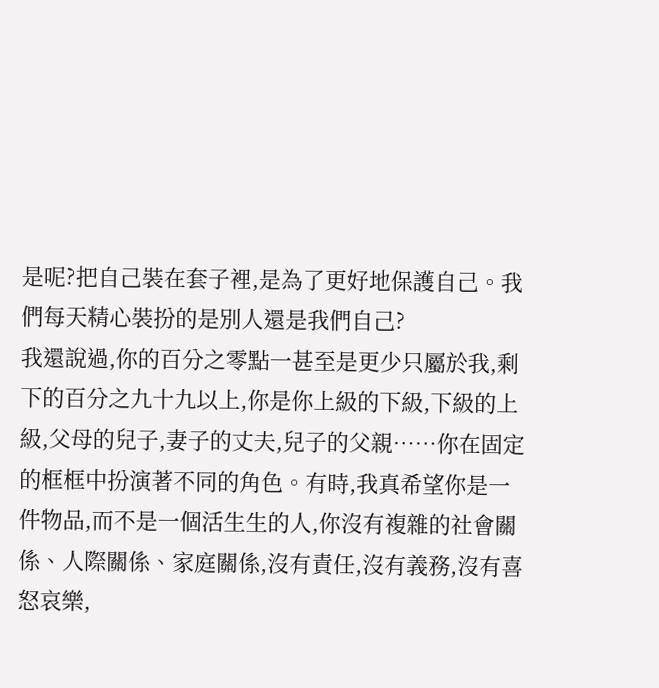是呢?把自己裝在套子裡,是為了更好地保護自己。我們每天精心裝扮的是別人還是我們自己?
我還說過,你的百分之零點一甚至是更少只屬於我,剩下的百分之九十九以上,你是你上級的下級,下級的上級,父母的兒子,妻子的丈夫,兒子的父親……你在固定的框框中扮演著不同的角色。有時,我真希望你是一件物品,而不是一個活生生的人,你沒有複雜的社會關係、人際關係、家庭關係,沒有責任,沒有義務,沒有喜怒哀樂,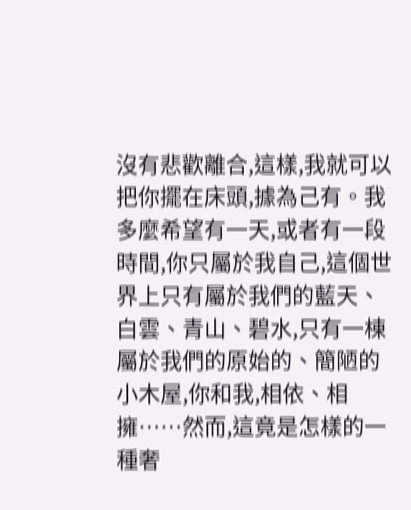沒有悲歡離合,這樣,我就可以把你擺在床頭,據為己有。我多麼希望有一天,或者有一段時間,你只屬於我自己,這個世界上只有屬於我們的藍天、白雲、青山、碧水,只有一棟屬於我們的原始的、簡陋的小木屋,你和我,相依、相擁……然而,這竟是怎樣的一種奢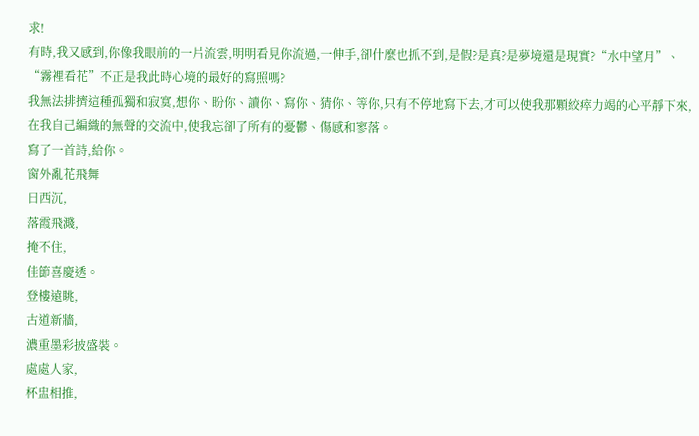求!
有時,我又感到,你像我眼前的一片流雲,明明看見你流過,一伸手,卻什麼也抓不到,是假?是真?是夢境還是現實?“水中望月”、“霧裡看花”不正是我此時心境的最好的寫照嗎?
我無法排擠這種孤獨和寂寞,想你、盼你、讀你、寫你、猜你、等你,只有不停地寫下去,才可以使我那顆絞瘁力竭的心平靜下來,在我自己編織的無聲的交流中,使我忘卻了所有的憂鬱、傷感和寥落。
寫了一首詩,給你。
窗外亂花飛舞
日西沉,
落霞飛濺,
掩不住,
佳節喜慶透。
登樓遠眺,
古道新牆,
濃重墨彩披盛裝。
處處人家,
杯盅相推,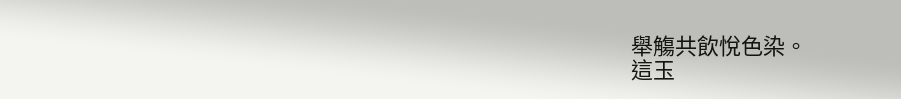舉觴共飲悅色染。
這玉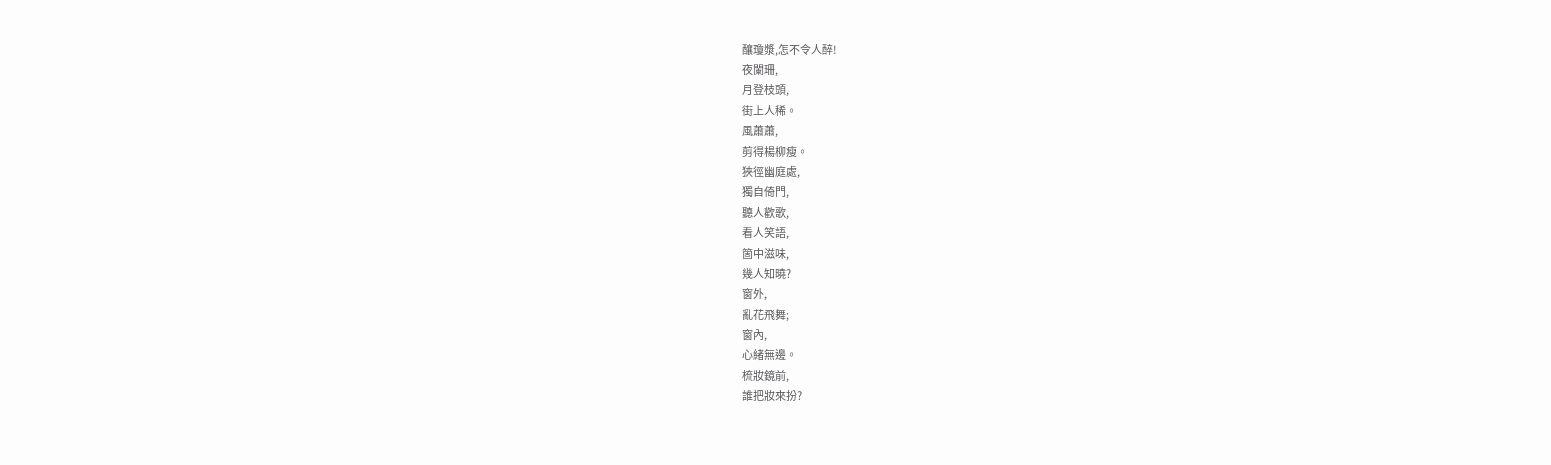釀瓊漿,怎不令人醉!
夜闌珊,
月登枝頭,
街上人稀。
風蕭蕭,
剪得楊柳瘦。
狹徑幽庭處,
獨自倚門,
聽人歡歌,
看人笑語,
箇中滋味,
幾人知曉?
窗外,
亂花飛舞;
窗內,
心緒無邊。
梳妝鏡前,
誰把妝來扮?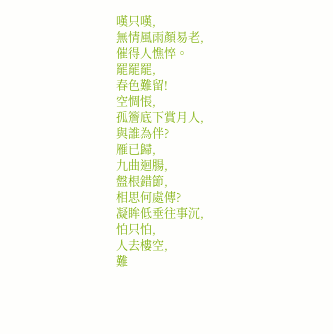嘆只嘆,
無情風雨顏易老,
催得人憔悴。
罷罷罷,
春色難留!
空惆悵,
孤簷底下賞月人,
與誰為伴?
雁已歸,
九曲迴腸,
盤根錯節,
相思何處傳?
凝眸低垂往事沉,
怕只怕,
人去樓空,
難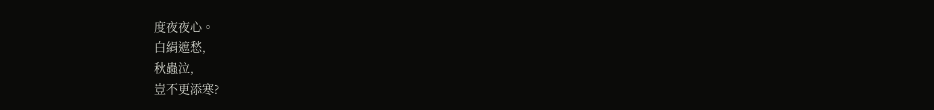度夜夜心。
白絹遮愁,
秋蟲泣,
豈不更添寒?